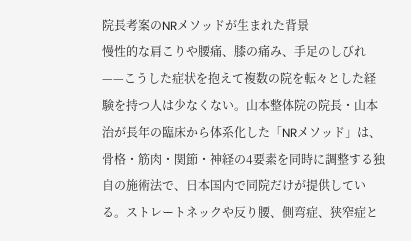院長考案のNRメソッドが生まれた背景
慢性的な肩こりや腰痛、膝の痛み、手足のしびれ——こうした症状を抱えて複数の院を転々とした経験を持つ人は少なくない。山本整体院の院長・山本治が長年の臨床から体系化した「NRメソッド」は、骨格・筋肉・関節・神経の4要素を同時に調整する独自の施術法で、日本国内で同院だけが提供している。ストレートネックや反り腰、側弯症、狭窄症と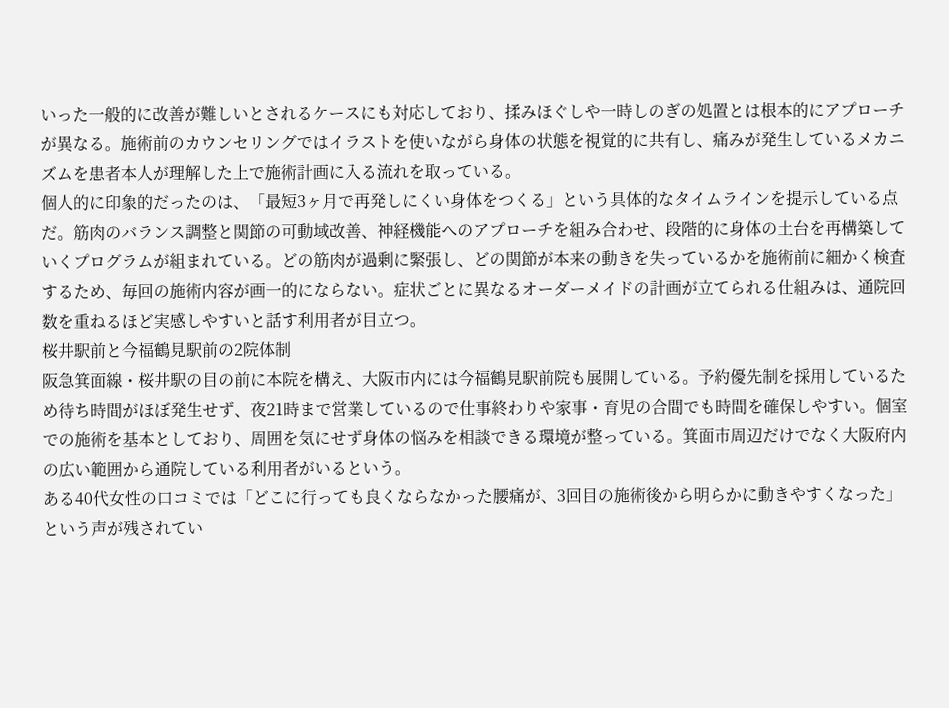いった一般的に改善が難しいとされるケースにも対応しており、揉みほぐしや一時しのぎの処置とは根本的にアプローチが異なる。施術前のカウンセリングではイラストを使いながら身体の状態を視覚的に共有し、痛みが発生しているメカニズムを患者本人が理解した上で施術計画に入る流れを取っている。
個人的に印象的だったのは、「最短3ヶ月で再発しにくい身体をつくる」という具体的なタイムラインを提示している点だ。筋肉のバランス調整と関節の可動域改善、神経機能へのアプローチを組み合わせ、段階的に身体の土台を再構築していくプログラムが組まれている。どの筋肉が過剰に緊張し、どの関節が本来の動きを失っているかを施術前に細かく検査するため、毎回の施術内容が画一的にならない。症状ごとに異なるオーダーメイドの計画が立てられる仕組みは、通院回数を重ねるほど実感しやすいと話す利用者が目立つ。
桜井駅前と今福鶴見駅前の2院体制
阪急箕面線・桜井駅の目の前に本院を構え、大阪市内には今福鶴見駅前院も展開している。予約優先制を採用しているため待ち時間がほぼ発生せず、夜21時まで営業しているので仕事終わりや家事・育児の合間でも時間を確保しやすい。個室での施術を基本としており、周囲を気にせず身体の悩みを相談できる環境が整っている。箕面市周辺だけでなく大阪府内の広い範囲から通院している利用者がいるという。
ある40代女性の口コミでは「どこに行っても良くならなかった腰痛が、3回目の施術後から明らかに動きやすくなった」という声が残されてい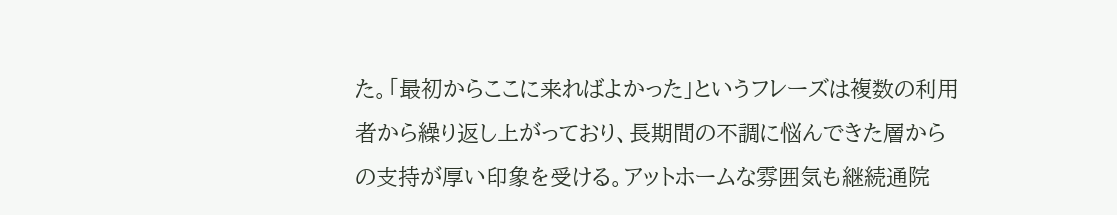た。「最初からここに来ればよかった」というフレーズは複数の利用者から繰り返し上がっており、長期間の不調に悩んできた層からの支持が厚い印象を受ける。アットホームな雰囲気も継続通院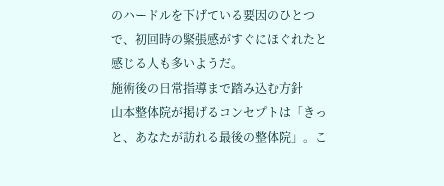のハードルを下げている要因のひとつで、初回時の緊張感がすぐにほぐれたと感じる人も多いようだ。
施術後の日常指導まで踏み込む方針
山本整体院が掲げるコンセプトは「きっと、あなたが訪れる最後の整体院」。こ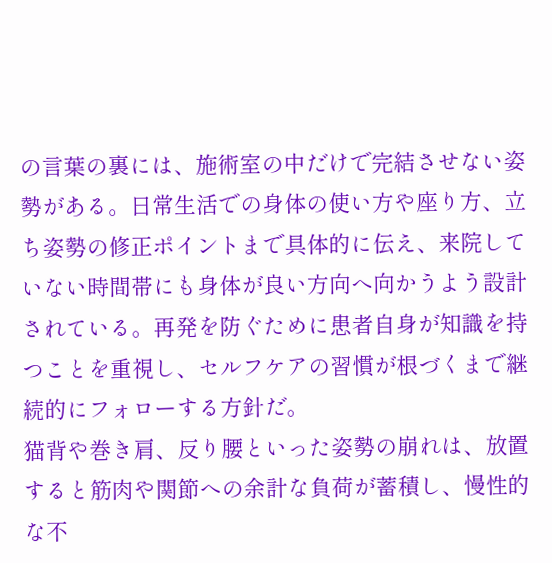の言葉の裏には、施術室の中だけで完結させない姿勢がある。日常生活での身体の使い方や座り方、立ち姿勢の修正ポイントまで具体的に伝え、来院していない時間帯にも身体が良い方向へ向かうよう設計されている。再発を防ぐために患者自身が知識を持つことを重視し、セルフケアの習慣が根づくまで継続的にフォローする方針だ。
猫背や巻き肩、反り腰といった姿勢の崩れは、放置すると筋肉や関節への余計な負荷が蓄積し、慢性的な不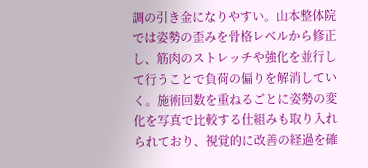調の引き金になりやすい。山本整体院では姿勢の歪みを骨格レベルから修正し、筋肉のストレッチや強化を並行して行うことで負荷の偏りを解消していく。施術回数を重ねるごとに姿勢の変化を写真で比較する仕組みも取り入れられており、視覚的に改善の経過を確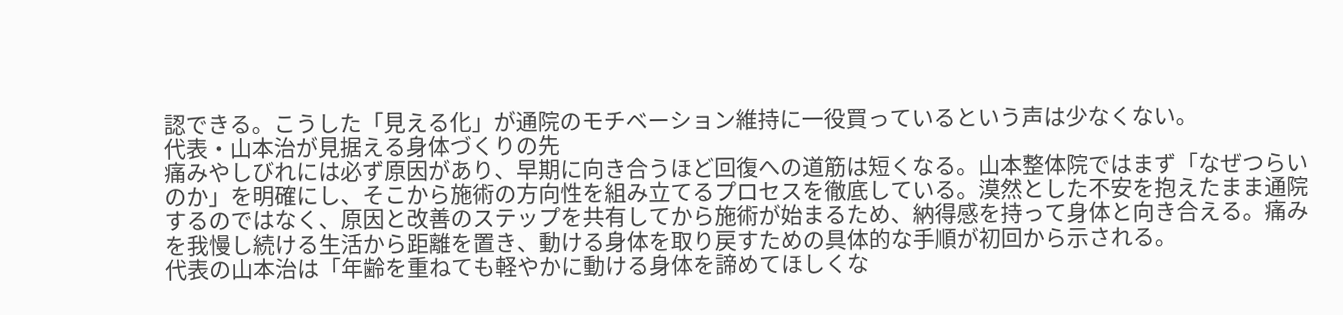認できる。こうした「見える化」が通院のモチベーション維持に一役買っているという声は少なくない。
代表・山本治が見据える身体づくりの先
痛みやしびれには必ず原因があり、早期に向き合うほど回復への道筋は短くなる。山本整体院ではまず「なぜつらいのか」を明確にし、そこから施術の方向性を組み立てるプロセスを徹底している。漠然とした不安を抱えたまま通院するのではなく、原因と改善のステップを共有してから施術が始まるため、納得感を持って身体と向き合える。痛みを我慢し続ける生活から距離を置き、動ける身体を取り戻すための具体的な手順が初回から示される。
代表の山本治は「年齢を重ねても軽やかに動ける身体を諦めてほしくな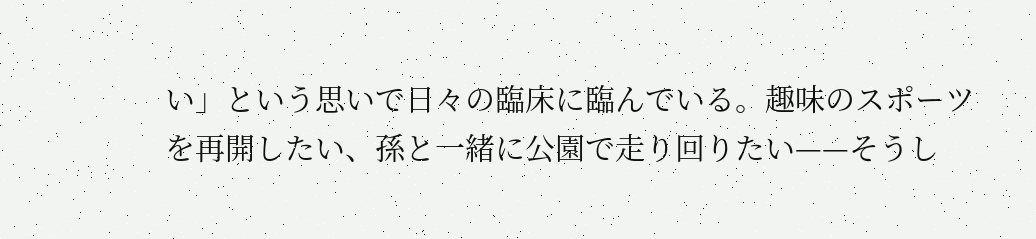い」という思いで日々の臨床に臨んでいる。趣味のスポーツを再開したい、孫と一緒に公園で走り回りたい——そうし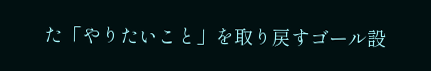た「やりたいこと」を取り戻すゴール設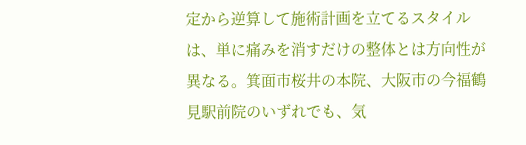定から逆算して施術計画を立てるスタイルは、単に痛みを消すだけの整体とは方向性が異なる。箕面市桜井の本院、大阪市の今福鶴見駅前院のいずれでも、気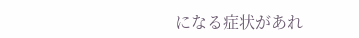になる症状があれ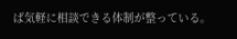ば気軽に相談できる体制が整っている。